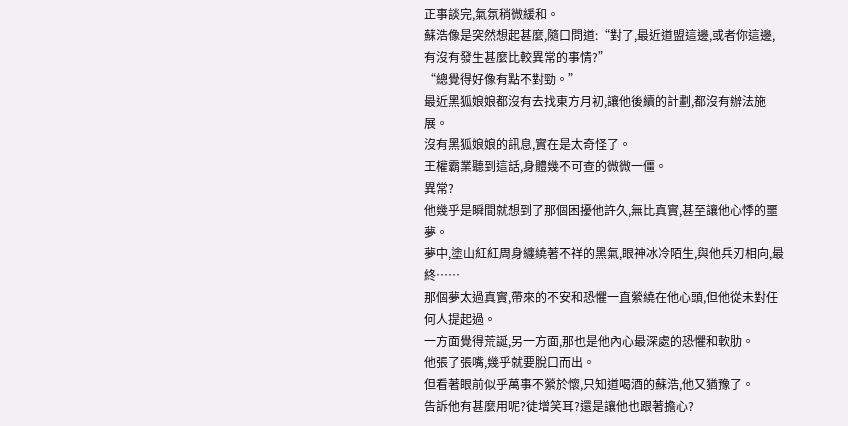正事談完,氣氛稍微緩和。
蘇浩像是突然想起甚麼,隨口問道:“對了,最近道盟這邊,或者你這邊,有沒有發生甚麼比較異常的事情?”
“總覺得好像有點不對勁。”
最近黑狐娘娘都沒有去找東方月初,讓他後續的計劃,都沒有辦法施展。
沒有黑狐娘娘的訊息,實在是太奇怪了。
王權霸業聽到這話,身體幾不可查的微微一僵。
異常?
他幾乎是瞬間就想到了那個困擾他許久,無比真實,甚至讓他心悸的噩夢。
夢中,塗山紅紅周身纏繞著不祥的黑氣,眼神冰冷陌生,與他兵刃相向,最終……
那個夢太過真實,帶來的不安和恐懼一直縈繞在他心頭,但他從未對任何人提起過。
一方面覺得荒誕,另一方面,那也是他內心最深處的恐懼和軟肋。
他張了張嘴,幾乎就要脫口而出。
但看著眼前似乎萬事不縈於懷,只知道喝酒的蘇浩,他又猶豫了。
告訴他有甚麼用呢?徒增笑耳?還是讓他也跟著擔心?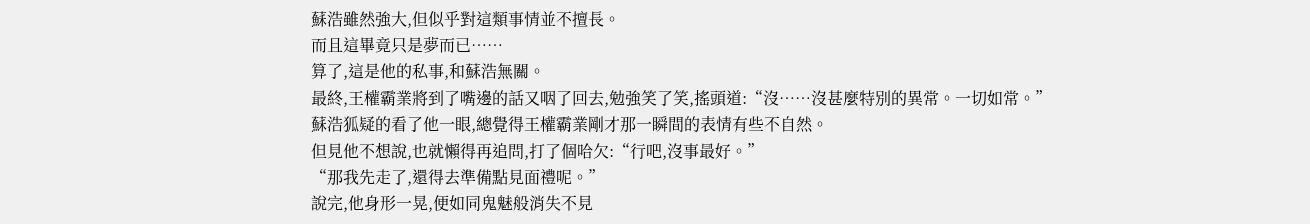蘇浩雖然強大,但似乎對這類事情並不擅長。
而且這畢竟只是夢而已……
算了,這是他的私事,和蘇浩無關。
最終,王權霸業將到了嘴邊的話又咽了回去,勉強笑了笑,搖頭道:“沒……沒甚麼特別的異常。一切如常。”
蘇浩狐疑的看了他一眼,總覺得王權霸業剛才那一瞬間的表情有些不自然。
但見他不想說,也就懶得再追問,打了個哈欠:“行吧,沒事最好。”
“那我先走了,還得去準備點見面禮呢。”
說完,他身形一晃,便如同鬼魅般消失不見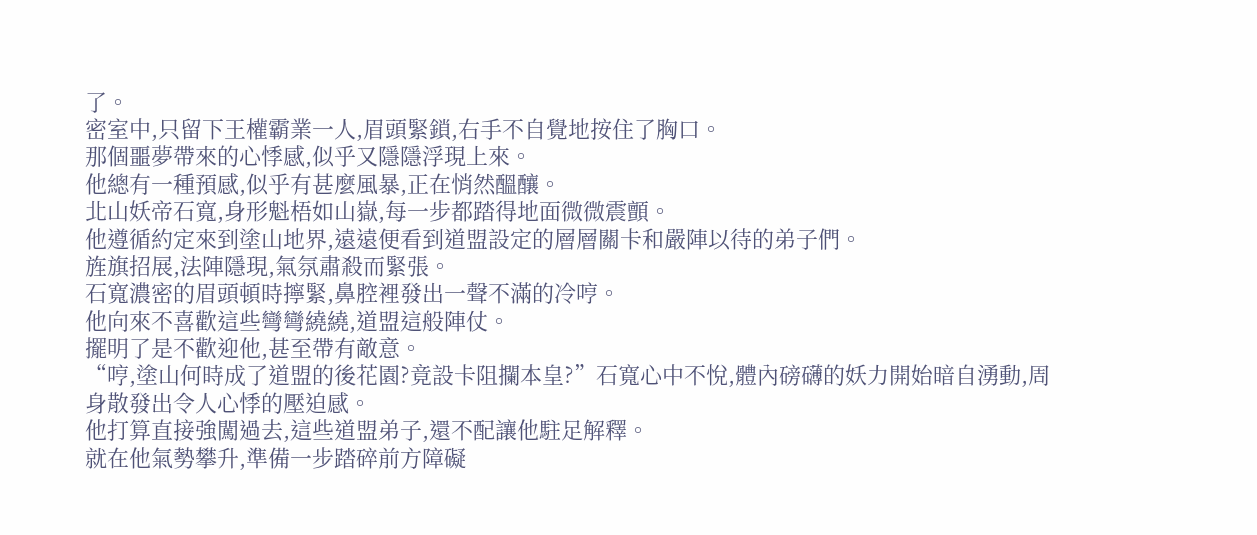了。
密室中,只留下王權霸業一人,眉頭緊鎖,右手不自覺地按住了胸口。
那個噩夢帶來的心悸感,似乎又隱隱浮現上來。
他總有一種預感,似乎有甚麼風暴,正在悄然醞釀。
北山妖帝石寬,身形魁梧如山嶽,每一步都踏得地面微微震顫。
他遵循約定來到塗山地界,遠遠便看到道盟設定的層層關卡和嚴陣以待的弟子們。
旌旗招展,法陣隱現,氣氛肅殺而緊張。
石寬濃密的眉頭頓時擰緊,鼻腔裡發出一聲不滿的冷哼。
他向來不喜歡這些彎彎繞繞,道盟這般陣仗。
擺明了是不歡迎他,甚至帶有敵意。
“哼,塗山何時成了道盟的後花園?竟設卡阻攔本皇?”石寬心中不悅,體內磅礴的妖力開始暗自湧動,周身散發出令人心悸的壓迫感。
他打算直接強闖過去,這些道盟弟子,還不配讓他駐足解釋。
就在他氣勢攀升,準備一步踏碎前方障礙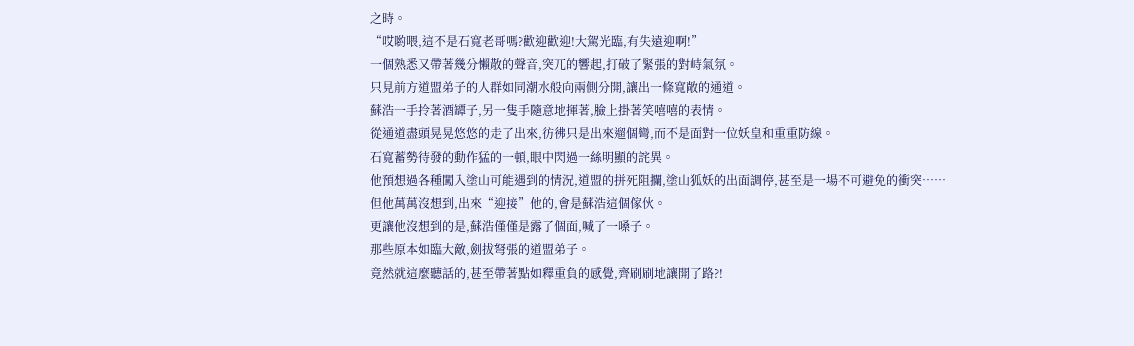之時。
“哎喲喂,這不是石寬老哥嗎?歡迎歡迎!大駕光臨,有失遠迎啊!”
一個熟悉又帶著幾分懶散的聲音,突兀的響起,打破了緊張的對峙氣氛。
只見前方道盟弟子的人群如同潮水般向兩側分開,讓出一條寬敞的通道。
蘇浩一手拎著酒罈子,另一隻手隨意地揮著,臉上掛著笑嘻嘻的表情。
從通道盡頭晃晃悠悠的走了出來,彷彿只是出來遛個彎,而不是面對一位妖皇和重重防線。
石寬蓄勢待發的動作猛的一頓,眼中閃過一絲明顯的詫異。
他預想過各種闖入塗山可能遇到的情況,道盟的拼死阻攔,塗山狐妖的出面調停,甚至是一場不可避免的衝突……
但他萬萬沒想到,出來“迎接”他的,會是蘇浩這個傢伙。
更讓他沒想到的是,蘇浩僅僅是露了個面,喊了一嗓子。
那些原本如臨大敵,劍拔弩張的道盟弟子。
竟然就這麼聽話的,甚至帶著點如釋重負的感覺,齊刷刷地讓開了路?!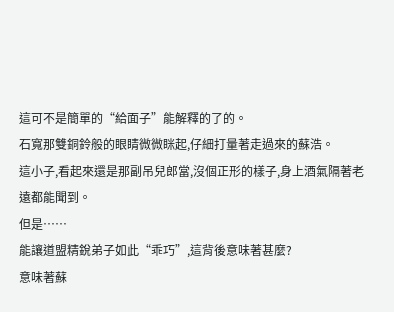這可不是簡單的“給面子”能解釋的了的。
石寬那雙銅鈴般的眼睛微微眯起,仔細打量著走過來的蘇浩。
這小子,看起來還是那副吊兒郎當,沒個正形的樣子,身上酒氣隔著老遠都能聞到。
但是……
能讓道盟精銳弟子如此“乖巧”,這背後意味著甚麼?
意味著蘇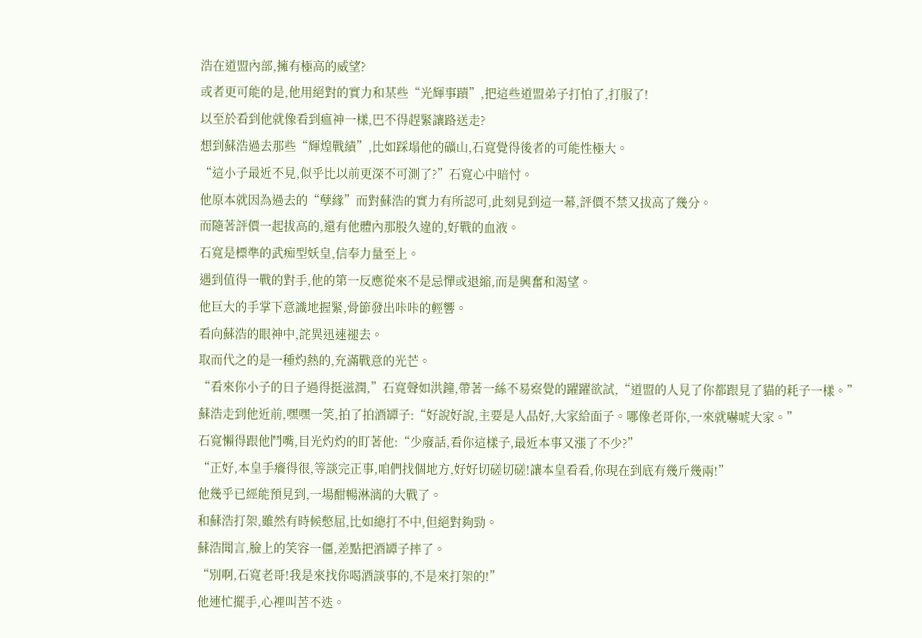浩在道盟內部,擁有極高的威望?
或者更可能的是,他用絕對的實力和某些“光輝事蹟”,把這些道盟弟子打怕了,打服了!
以至於看到他就像看到瘟神一樣,巴不得趕緊讓路送走?
想到蘇浩過去那些“輝煌戰績”,比如踩塌他的礦山,石寬覺得後者的可能性極大。
“這小子最近不見,似乎比以前更深不可測了?”石寬心中暗忖。
他原本就因為過去的“孽緣”而對蘇浩的實力有所認可,此刻見到這一幕,評價不禁又拔高了幾分。
而隨著評價一起拔高的,還有他體內那股久違的,好戰的血液。
石寬是標準的武痴型妖皇,信奉力量至上。
遇到值得一戰的對手,他的第一反應從來不是忌憚或退縮,而是興奮和渴望。
他巨大的手掌下意識地握緊,骨節發出咔咔的輕響。
看向蘇浩的眼神中,詫異迅速褪去。
取而代之的是一種灼熱的,充滿戰意的光芒。
“看來你小子的日子過得挺滋潤,”石寬聲如洪鐘,帶著一絲不易察覺的躍躍欲試,“道盟的人見了你都跟見了貓的耗子一樣。”
蘇浩走到他近前,嘿嘿一笑,拍了拍酒罈子:“好說好說,主要是人品好,大家給面子。哪像老哥你,一來就嚇唬大家。”
石寬懶得跟他鬥嘴,目光灼灼的盯著他:“少廢話,看你這樣子,最近本事又漲了不少?”
“正好,本皇手癢得很,等談完正事,咱們找個地方,好好切磋切磋!讓本皇看看,你現在到底有幾斤幾兩!”
他幾乎已經能預見到,一場酣暢淋漓的大戰了。
和蘇浩打架,雖然有時候憋屈,比如總打不中,但絕對夠勁。
蘇浩聞言,臉上的笑容一僵,差點把酒罈子摔了。
“別啊,石寬老哥!我是來找你喝酒談事的,不是來打架的!”
他連忙擺手,心裡叫苦不迭。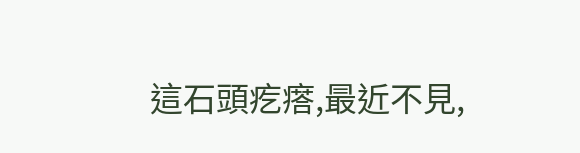這石頭疙瘩,最近不見,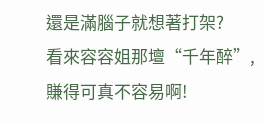還是滿腦子就想著打架?
看來容容姐那壇“千年醉”,賺得可真不容易啊!